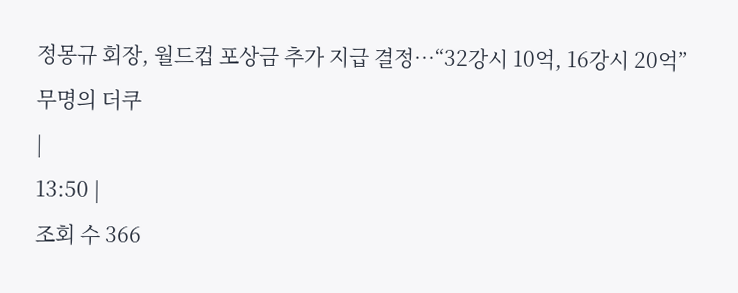정몽규 회장, 월드컵 포상금 추가 지급 결정…“32강시 10억, 16강시 20억”
무명의 더쿠
|
13:50 |
조회 수 366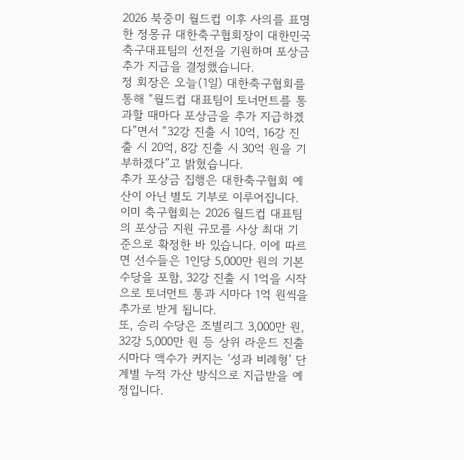2026 북중미 월드컵 이후 사의를 표명한 정몽규 대한축구협회장이 대한민국 축구대표팀의 선전을 기원하며 포상금 추가 지급을 결정했습니다.
정 회장은 오늘(1일) 대한축구협회를 통해 “월드컵 대표팀이 토너먼트를 통과할 때마다 포상금을 추가 지급하겠다”면서 “32강 진출 시 10억, 16강 진출 시 20억, 8강 진출 시 30억 원을 기부하겠다”고 밝혔습니다.
추가 포상금 집행은 대한축구협회 예산이 아닌 별도 기부로 이루어집니다.
이미 축구협회는 2026 월드컵 대표팀의 포상금 지원 규모를 사상 최대 기준으로 확정한 바 있습니다. 이에 따르면 선수들은 1인당 5,000만 원의 기본 수당을 포함, 32강 진출 시 1억을 시작으로 토너먼트 통과 시마다 1억 원씩을 추가로 받게 됩니다.
또, 승리 수당은 조별리그 3,000만 원, 32강 5,000만 원 등 상위 라운드 진출 시마다 액수가 커지는 ‘성과 비례형’ 단계별 누적 가산 방식으로 지급받을 예정입니다.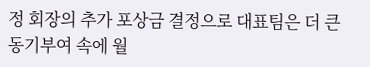정 회장의 추가 포상금 결정으로 대표팀은 더 큰 동기부여 속에 월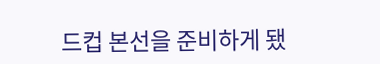드컵 본선을 준비하게 됐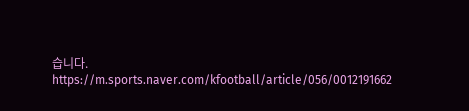습니다.
https://m.sports.naver.com/kfootball/article/056/0012191662